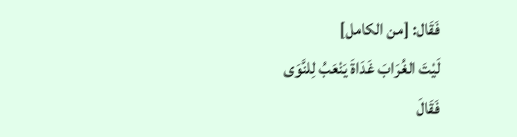فَقَال: [من الكامل]
لَيْتَ الغُرَابَ غَدَاةَ يَنْعَبُ لِلنَّوَى
فَقَالَ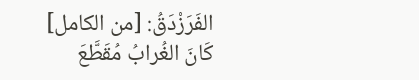الفَرَزْدَقُ: [من الكامل]
كَانَ الغُرابُ مُقَطَّعَ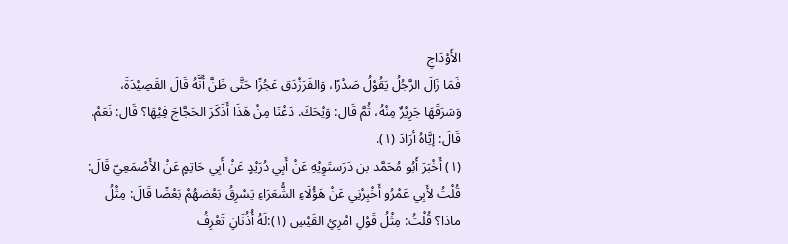الأَوْدَاجِ
فَمَا زَالَ الرَّجُلُ يَقُوْلُ صَدْرًا، وَالفَرَزْدَق عَجُزًا حَتَّى ظَنَّ أَنَّهُ قَالَ القَصِيْدَةَ، وَسَرَقَهَا جَرِيْرٌ مِنْهُ، ثُمَّ قَال: وَيْحَكَ. دَعْنَا مِنْ هَذَا أَذَكَرَ الحَجَّاجَ فِيْهَا؟ قَال: نَعَمْ. قَالَ: إيَّاهُ أرَادَ (١).
(١) أَخْبَرَ أَبُو مُحَمَّد بن دَرَستَوِيْهِ عَنْ أَبِي دُرَيْدٍ عَنْ أَبِي حَاتِمٍ عَنْ الأَصْمَعِيّ قَالَ: قُلْتُ لأَبِي عَمْرُو أَخْبِرْنِي عَنْ هَؤُلَاءِ الشُّعَرَاءِ يَسْرِقُ بَعْضهُمْ بَعْضًا قَالَ: مِثْلُ ماذا؟ قُلْتُ: مِثْلُ قَوْلِ امْرِئِ القَيْسِ (١):لَهُ أُذُنَانِ تَعْرِفُ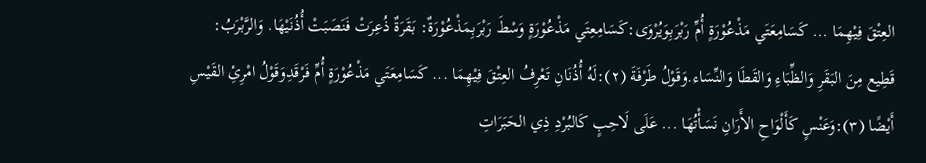العِتْقَ فِيْهِمَا ... كَسَامِعَتَي مَذْعُوْرَةٍ أُمِّ رَبْرَبِوَيُرْوَى:كَسَامِعِتَي مَذْعُوْرَةٍ وَسْطَ رَبْرَبِمَذْعُوْرَةٌ: بَقَرَةٌ ذُعِرَتْ فَنَصَبَتْ أُذُنَيْهَا. وَالرَّبْرَبُ: قَطِيع مِنَ البَقَرِ وَالظِّبَاءِ وَالقَطَا وَالنِّسَاء.وَقَوْلُ طَرْفَةَ (٢):لَهُ أُذُنَانِ تَعْرِفُ العِتْقَ فِيْهِمَا ... كَسَامِعَتَي مَذْعُوْرَةٍ أُمِّ فَرْقَدِوَقَوْلُ امْرِئِ القَيْسِ أَيْضًا (٣):وَعَنْسٍ كَأَلْوَاحِ الأَرَانِ نَسَأْتُهَا ... عَلَى لَاحِبٍ كَالبُرْدِ ذِي الحَبَرَاتِ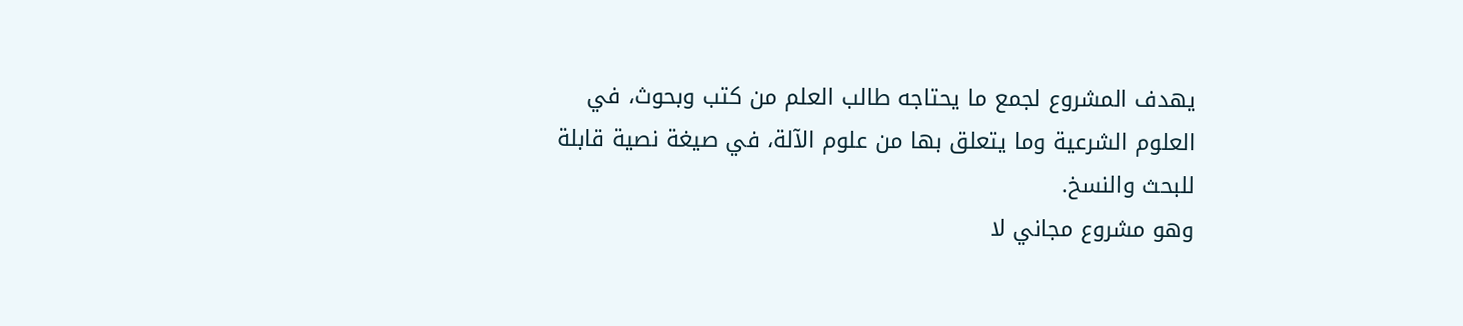يهدف المشروع لجمع ما يحتاجه طالب العلم من كتب وبحوث، في العلوم الشرعية وما يتعلق بها من علوم الآلة، في صيغة نصية قابلة للبحث والنسخ.
وهو مشروع مجاني لا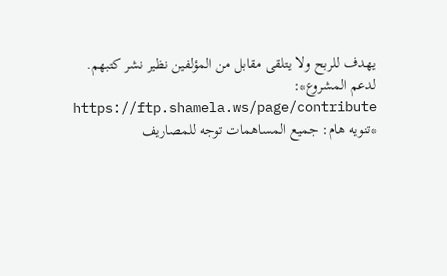يهدف للربح ولا يتلقى مقابل من المؤلفين نظير نشر كتبهم.
لدعم المشروع*: https://ftp.shamela.ws/page/contribute
*تنويه هام: جميع المساهمات توجه للمصاريف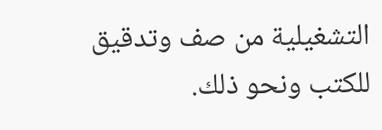التشغيلية من صف وتدقيق للكتب ونحو ذلك.